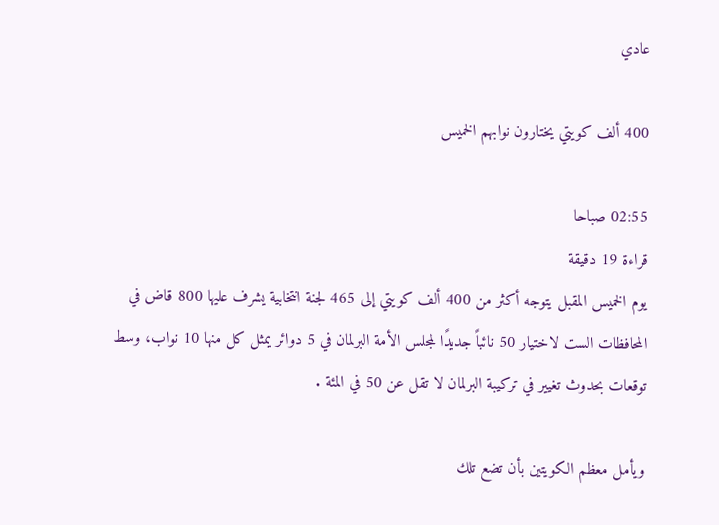عادي

400 ألف كويتي يختارون نوابهم الخميس

02:55 صباحا
قراءة 19 دقيقة
يوم الخميس المقبل يتوجه أكثر من 400 ألف كويتي إلى 465 لجنة انتخابية يشرف عليها 800 قاض في المحافظات الست لاختيار 50 نائباً جديدًا لمجلس الأمة البرلمان في 5 دوائر يمثل كل منها 10 نواب، وسط توقعات بحدوث تغيير في تركيبة البرلمان لا تقل عن 50 في المئة .

ويأمل معظم الكويتين بأن تضع تلك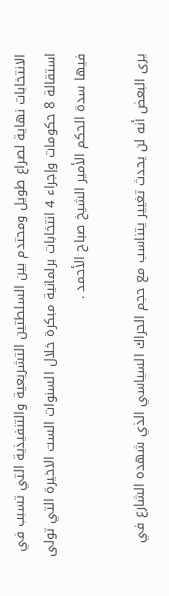الانتخابات نهاية لصراع طويل ومحتدم بين السلطتين التشريعية والتنفيذية التي تسبب في استقالة 8 حكومات وإجراء 4 انتخابات برلمانية مبكرة خلال السنوات الست الاخيرة التي تولى فيها سدة الحكم الأمير الشيخ صباح الأحمد .

يرى البعض أنه لن يحدث تغيير يتناسب مع حجم الحراك السياسي الذي شهده الشارع في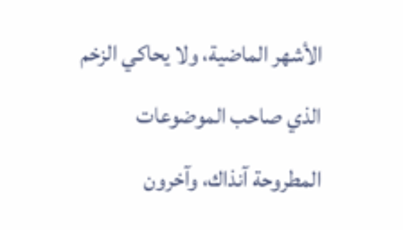الأشهر الماضية، ولا يحاكي الزخم الذي صاحب الموضوعات المطروحة آنذاك، وآخرون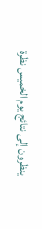ينظرون إلى نتائج يوم الخميس نظرة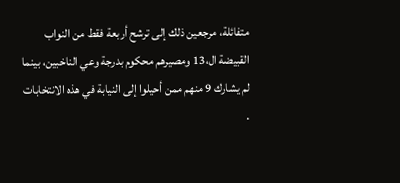متفائلة، مرجعين ذلك إلى ترشح أربعة فقط من النواب القبيضة ال،13 ومصيرهم محكوم بدرجة وعي الناخبين، بينما لم يشارك 9 منهم ممن أحيلوا إلى النيابة في هذه الانتخابات .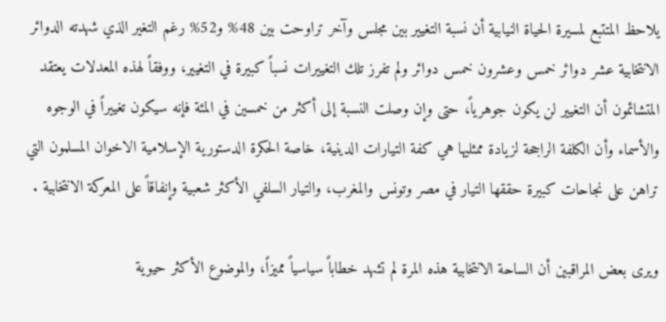يلاحظ المتتبع لمسيرة الحياة النيابية أن نسبة التغيير بين مجلس وآخر تراوحت بين 48% و52% رغم التغير الذي شهدته الدوائر الانتخابية عشر دوائر خمس وعشرون خمس دوائر ولم تفرز تلك التغييرات نسباً كبيرة في التغيير، ووفقاً لهذه المعدلات يعتقد المتشائمون أن التغيير لن يكون جوهرياً، حتى وإن وصلت النسبة إلى أكثر من خمسين في المئة فإنه سيكون تغييراً في الوجوه والأسماء وأن الكلفة الراجحة لزيادة ممثليها هي كفة التيارات الدينية، خاصة الحكرة الدستورية الإسلامية الاخوان المسلمون التي تراهن على نجاحات كبيرة حققها التيار في مصر وتونس والمغرب، والتيار السلفي الأكثر شعبية وإنفاقاً على المعركة الانتخابية .

ويرى بعض المراقبين أن الساحة الانتخابية هذه المرة لم تشهد خطاباً سياسياً مميزاً، والموضوع الأكثر حيوية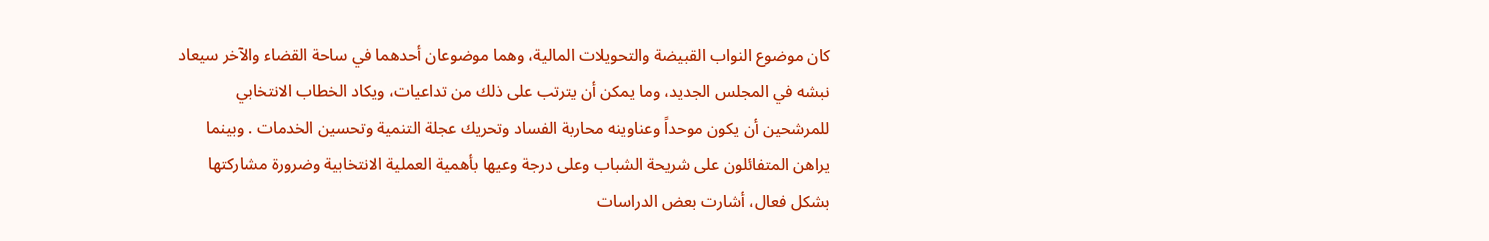كان موضوع النواب القبيضة والتحويلات المالية، وهما موضوعان أحدهما في ساحة القضاء والآخر سيعاد نبشه في المجلس الجديد، وما يمكن أن يترتب على ذلك من تداعيات، ويكاد الخطاب الانتخابي للمرشحين أن يكون موحداً وعناوينه محاربة الفساد وتحريك عجلة التنمية وتحسين الخدمات . وبينما يراهن المتفائلون على شريحة الشباب وعلى درجة وعيها بأهمية العملية الانتخابية وضرورة مشاركتها بشكل فعال، أشارت بعض الدراسات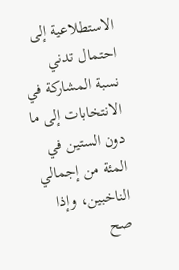الاستطلاعية إلى احتمال تدني نسبة المشاركة في الانتخابات إلى ما دون الستين في المئة من إجمالي الناخبين، وإذا صح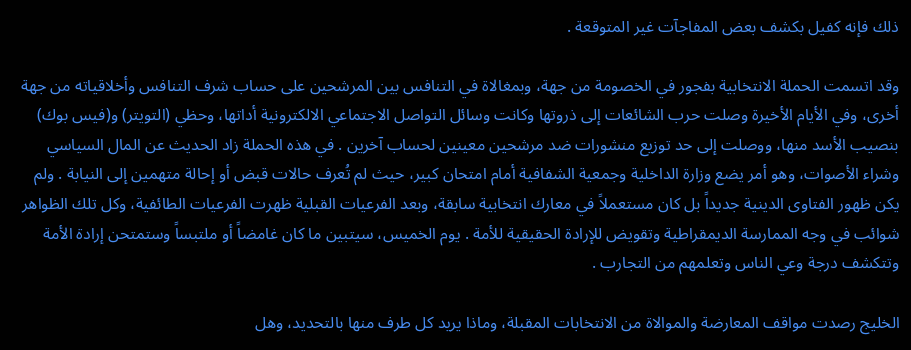ذلك فإنه كفيل بكشف بعض المفاجآت غير المتوقعة .

وقد اتسمت الحملة الانتخابية بفجور في الخصومة من جهة، وبمغالاة في التنافس بين المرشحين على حساب شرف التنافس وأخلاقياته من جهة أخرى، وفي الأيام الأخيرة وصلت حرب الشائعات إلى ذروتها وكانت وسائل التواصل الاجتماعي الالكترونية أداتها، وحظي (التويتر) و(فيس بوك) بنصيب الأسد منها، ووصلت إلى حد توزيع منشورات ضد مرشحين معينين لحساب آخرين . في هذه الحملة زاد الحديث عن المال السياسي وشراء الأصوات، وهو أمر يضع وزارة الداخلية وجمعية الشفافية أمام امتحان كبير، حيث لم تُعرف حالات قبض أو إحالة متهمين إلى النيابة . ولم يكن ظهور الفتاوى الدينية جديداً بل كان مستعملاً في معارك انتخابية سابقة، وبعد الفرعيات القبلية ظهرت الفرعيات الطائفية، وكل تلك الظواهر شوائب في وجه الممارسة الديمقراطية وتقويض للإرادة الحقيقية للأمة . يوم الخميس، سيتبين ما كان غامضاً أو ملتبساً وستمتحن إرادة الأمة وتتكشف درجة وعي الناس وتعلمهم من التجارب .

الخليج رصدت مواقف المعارضة والموالاة من الانتخابات المقبلة، وماذا يريد كل طرف منها بالتحديد، وهل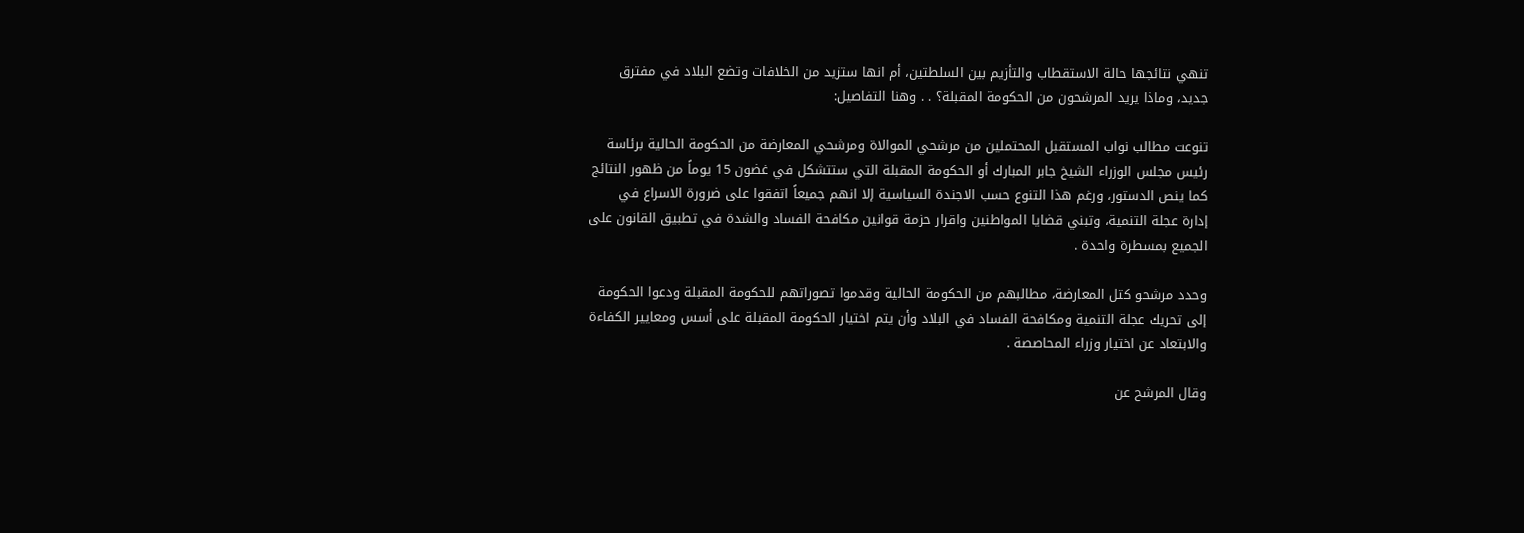تنهي نتائجها حالة الاستقطاب والتأزيم بين السلطتين، أم انها ستزيد من الخلافات وتضع البلاد في مفترق جديد، وماذا يريد المرشحون من الحكومة المقبلة؟ . . وهنا التفاصيل:

تنوعت مطالب نواب المستقبل المحتملين من مرشحي الموالاة ومرشحي المعارضة من الحكومة الحالية برئاسة رئيس مجلس الوزراء الشيخ جابر المبارك أو الحكومة المقبلة التي ستتشكل في غضون 15 يوماً من ظهور النتائج كما ينص الدستور، ورغم هذا التنوع حسب الاجندة السياسية إلا انهم جميعاً اتفقوا على ضرورة الاسراع في إدارة عجلة التنمية، وتبني قضايا المواطنين واقرار حزمة قوانين مكافحة الفساد والشدة في تطبيق القانون على الجميع بمسطرة واحدة .

وحدد مرشحو كتل المعارضة، مطالبهم من الحكومة الحالية وقدموا تصوراتهم للحكومة المقبلة ودعوا الحكومة إلى تحريك عجلة التنمية ومكافحة الفساد في البلاد وأن يتم اختيار الحكومة المقبلة على أسس ومعايير الكفاءة والابتعاد عن اختيار وزراء المحاصصة .

وقال المرشح عن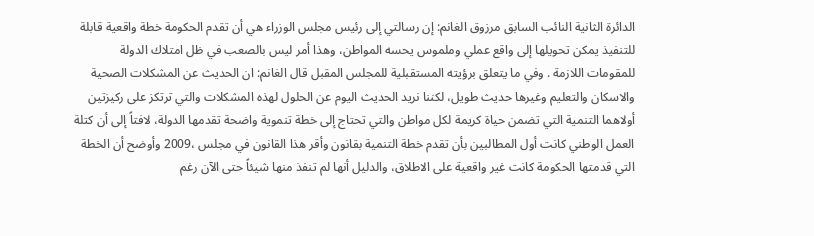الدائرة الثانية النائب السابق مرزوق الغانم: إن رسالتي إلى رئيس مجلس الوزراء هي أن تقدم الحكومة خطة واقعية قابلة للتنفيذ يمكن تحويلها إلى واقع عملي وملموس يحسه المواطن، وهذا أمر ليس بالصعب في ظل امتلاك الدولة للمقومات اللازمة . وفي ما يتعلق برؤيته المستقبلية للمجلس المقبل قال الغانم: ان الحديث عن المشكلات الصحية والاسكان والتعليم وغيرها حديث طويل، لكننا نريد الحديث اليوم عن الحلول لهذه المشكلات والتي ترتكز على ركيزتين أولاهما التنمية التي تضمن حياة كريمة لكل مواطن والتي تحتاج إلى خطة تنموية واضحة تقدمها الدولة، لافتاً إلى أن كتلة العمل الوطني كانت أول المطالبين بأن تقدم خطة التنمية بقانون وأقر هذا القانون في مجلس ،2009 وأوضح أن الخطة التي قدمتها الحكومة كانت غير واقعية على الاطلاق، والدليل أنها لم تنفذ منها شيئاً حتى الآن رغم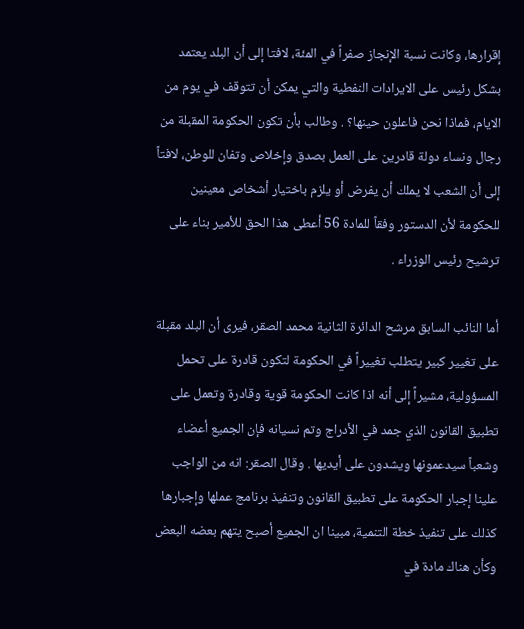إقرارها، وكانت نسبة الإنجاز صفراً في المئة، لافتا إلى أن البلد يعتمد بشكل رئيس على الايرادات النفطية والتي يمكن أن تتوقف في يوم من الايام، فماذا نحن فاعلون حينها؟ . وطالب بأن تكون الحكومة المقبلة من رجال ونساء دولة قادرين على العمل بصدق وإخلاص وتفان للوطن، لافتاً إلى أن الشعب لا يملك أن يفرض أو يلزم باختيار أشخاص معينين للحكومة لأن الدستور وفقاً للمادة 56 أعطى هذا الحق للأمير بناء على ترشيح رئيس الوزراء .

أما النائب السابق مرشح الدائرة الثانية محمد الصقر، فيرى أن البلد مقبلة على تغيير كبير يتطلب تغييراً في الحكومة لتكون قادرة على تحمل المسؤولية، مشيراً إلى أنه اذا كانت الحكومة قوية وقادرة وتعمل على تطبيق القانون الذي جمد في الأدراج وتم نسيانه فإن الجميع أعضاء وشعباً سيدعمونها ويشدون على أيديها . وقال الصقر: انه من الواجب علينا إجبار الحكومة على تطبيق القانون وتنفيذ برنامج عملها وإجبارها كذلك على تنفيذ خطة التنمية، مبينا ان الجميع أصبح يتهم بعضه البعض وكأن هناك مادة في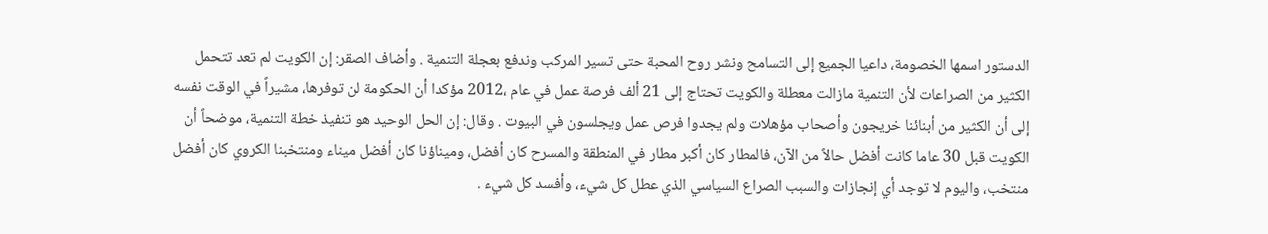الدستور اسمها الخصومة، داعيا الجميع إلى التسامح ونشر روح المحبة حتى تسير المركب وندفع بعجلة التنمية . وأضاف الصقر: إن الكويت لم تعد تتحمل الكثير من الصراعات لأن التنمية مازالت معطلة والكويت تحتاج إلى 21 ألف فرصة عمل في عام ،2012 مؤكدا أن الحكومة لن توفرها، مشيراً في الوقت نفسه إلى أن الكثير من أبنائنا خريجون وأصحاب مؤهلات ولم يجدوا فرص عمل ويجلسون في البيوت . وقال: إن الحل الوحيد هو تنفيذ خطة التنمية، موضحاً أن الكويت قبل 30 عاما كانت أفضل حالاً من الآن، فالمطار كان أكبر مطار في المنطقة والمسرح كان أفضل، وميناؤنا كان أفضل ميناء ومنتخبنا الكروي كان أفضل منتخب، واليوم لا توجد أي إنجازات والسبب الصراع السياسي الذي عطل كل شيء، وأفسد كل شيء .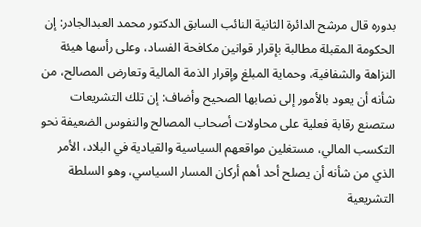بدوره قال مرشح الدائرة الثانية النائب السابق الدكتور محمد العبدالجادر: إن الحكومة المقبلة مطالبة بإقرار قوانين مكافحة الفساد، وعلى رأسها هيئة النزاهة والشفافية، وحماية المبلغ وإقرار الذمة المالية وتعارض المصالح، من شأنه أن يعود بالأمور إلى نصابها الصحيح وأضاف: إن تلك التشريعات ستصنع رقابة فعلية على محاولات أصحاب المصالح والنفوس الضعيفة نحو التكسب المالي، مستغلين مواقعهم السياسية والقيادية في البلاد، الأمر الذي من شأنه أن يصلح أحد أهم أركان المسار السياسي، وهو السلطة التشريعية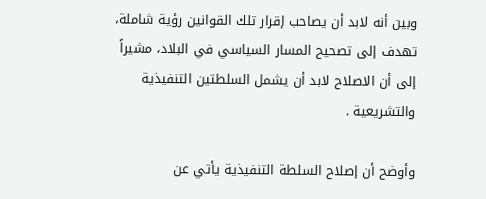وبين أنه لابد أن يصاحب إقرار تلك القوانين رؤية شاملة، تهدف إلى تصحيح المسار السياسي في البلاد، مشيراً إلى أن الاصلاح لابد أن يشمل السلطتين التنفيذية والتشريعية .

وأوضح أن إصلاح السلطة التنفيذية يأتي عن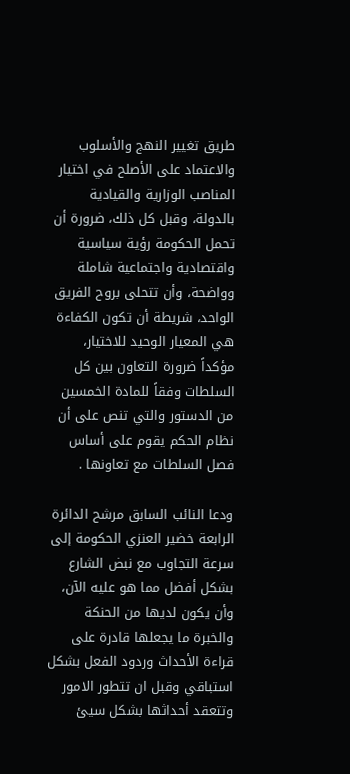طريق تغيير النهج والأسلوب والاعتماد على الأصلح في اختيار المناصب الوزارية والقيادية بالدولة، وقبل كل ذلك، ضرورة أن تحمل الحكومة رؤية سياسية واقتصادية واجتماعية شاملة وواضحة، وأن تتحلى بروح الفريق الواحد، شريطة أن تكون الكفاءة هي المعيار الوحيد للاختيار، مؤكداً ضرورة التعاون بين كل السلطات وفقاً للمادة الخمسين من الدستور والتي تنص على أن نظام الحكم يقوم على أساس فصل السلطات مع تعاونها .

ودعا النائب السابق مرشح الدائرة الرابعة خضير العنزي الحكومة إلى سرعة التجاوب مع نبض الشارع بشكل أفضل مما هو عليه الآن، وأن يكون لديها من الحنكة والخبرة ما يجعلها قادرة على قراءة الأحداث وردود الفعل بشكل استباقي وقبل ان تتطور الامور وتتعقد أحداثها بشكل سيئ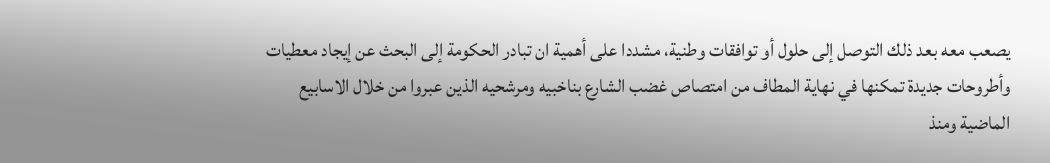يصعب معه بعد ذلك التوصل إلى حلول أو توافقات وطنية، مشددا على أهمية ان تبادر الحكومة إلى البحث عن إيجاد معطيات وأطروحات جديدة تمكنها في نهاية المطاف من امتصاص غضب الشارع بناخبيه ومرشحيه الذين عبروا من خلال الاسابيع الماضية ومنذ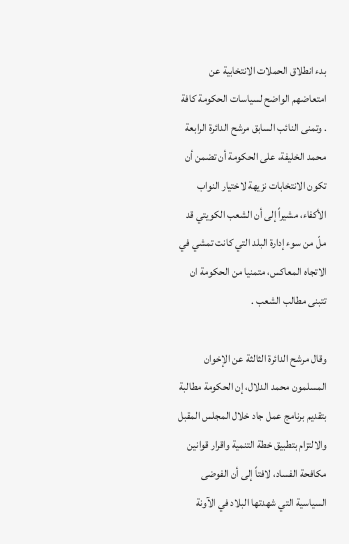بدء انطلاق الحملات الانتخابية عن امتعاضهم الواضح لسياسات الحكومة كافة . وتمنى النائب السابق مرشح الدائرة الرابعة محمد الخليفة، على الحكومة أن تضمن أن تكون الانتخابات نزيهة لاختيار النواب الأكفاء، مشيراً إلى أن الشعب الكويتي قد ملّ من سوء إدارة البلد التي كانت تمشي في الاتجاه المعاكس، متمنيا من الحكومة ان تتبنى مطالب الشعب .

وقال مرشح الدائرة الثالثة عن الإخوان المسلمون محمد الدلال، إن الحكومة مطالبة بتقديم برنامج عمل جاد خلال المجلس المقبل والالتزام بتطبيق خطة التنمية واقرار قوانين مكافحة الفساد، لافتاً إلى أن الفوضى السياسية التي شهدتها البلاد في الآونة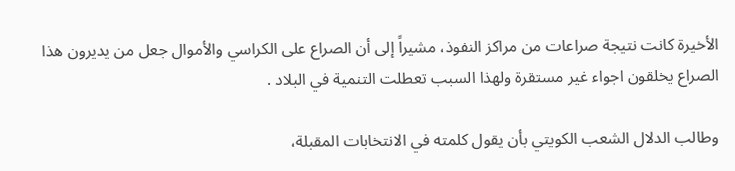الأخيرة كانت نتيجة صراعات من مراكز النفوذ، مشيراً إلى أن الصراع على الكراسي والأموال جعل من يديرون هذا الصراع يخلقون اجواء غير مستقرة ولهذا السبب تعطلت التنمية في البلاد .

وطالب الدلال الشعب الكويتي بأن يقول كلمته في الانتخابات المقبلة،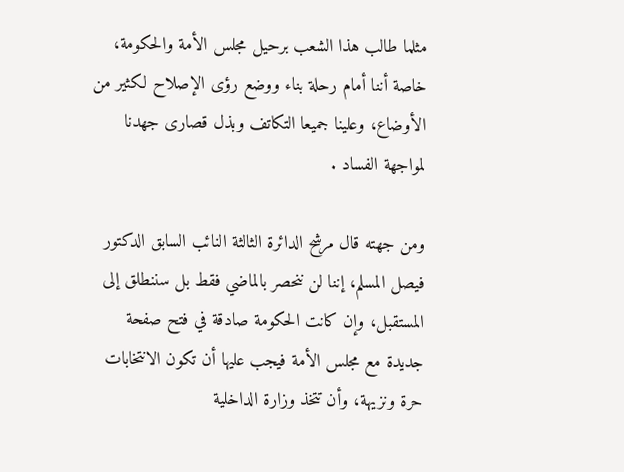مثلما طالب هذا الشعب برحيل مجلس الأمة والحكومة، خاصة أننا أمام رحلة بناء ووضع رؤى الإصلاح لكثير من الأوضاع، وعلينا جميعا التكاتف وبذل قصارى جهدنا لمواجهة الفساد .

ومن جهته قال مرشح الدائرة الثالثة النائب السابق الدكتور فيصل المسلم، إننا لن ننحصر بالماضي فقط بل سننطلق إلى المستقبل، وإن كانت الحكومة صادقة في فتح صفحة جديدة مع مجلس الأمة فيجب عليها أن تكون الانتخابات حرة ونزيهة، وأن تتخذ وزارة الداخلية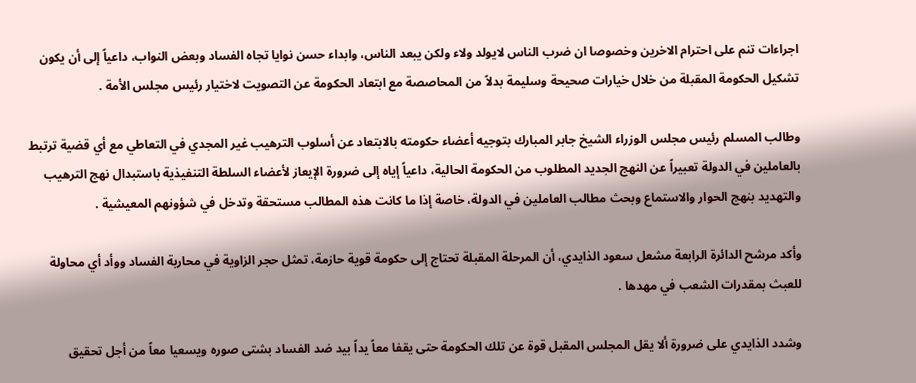اجراءات تنم على احترام الاخرين وخصوصا ان ضرب الناس لايولد ولاء ولكن يبعد الناس، وابداء حسن نوايا تجاه الفساد وبعض النواب، داعياً إلى أن يكون تشكيل الحكومة المقبلة من خلال خيارات صحيحة وسليمة بدلاً من المحاصصة مع ابتعاد الحكومة عن التصويت لاختيار رئيس مجلس الأمة .

وطالب المسلم رئيس مجلس الوزراء الشيخ جابر المبارك بتوجيه أعضاء حكومته بالابتعاد عن أسلوب الترهيب غير المجدي في التعاطي مع أي قضية ترتبط بالعاملين في الدولة تعبيراً عن النهج الجديد المطلوب من الحكومة الحالية، داعياً إياه إلى ضرورة الإيعاز لأعضاء السلطة التنفيذية باستبدال نهج الترهيب والتهديد بنهج الحوار والاستماع وبحث مطالب العاملين في الدولة، خاصة إذا ما كانت هذه المطالب مستحقة وتدخل في شؤونهم المعيشية .

وأكد مرشح الدائرة الرابعة مشعل سعود الذايدي، أن المرحلة المقبلة تحتاج إلى حكومة قوية حازمة، تمثل حجر الزاوية في محاربة الفساد ووأد أي محاولة للعبث بمقدرات الشعب في مهدها .

وشدد الذايدي على ضرورة ألا يقل المجلس المقبل قوة عن تلك الحكومة حتى يقفا معاً يداً بيد ضد الفساد بشتى صوره ويسعيا معاً من أجل تحقيق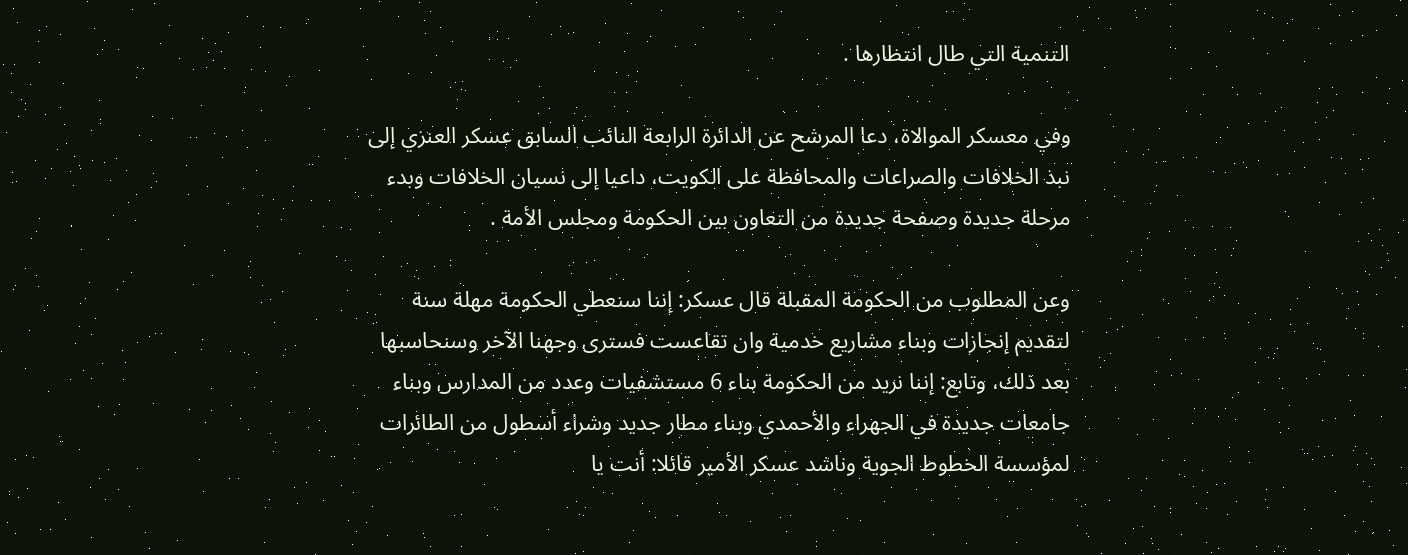التنمية التي طال انتظارها .

وفي معسكر الموالاة، دعا المرشح عن الدائرة الرابعة النائب السابق عسكر العنزي إلى نبذ الخلافات والصراعات والمحافظة على الكويت، داعيا إلى نسيان الخلافات وبدء مرحلة جديدة وصفحة جديدة من التعاون بين الحكومة ومجلس الأمة .

وعن المطلوب من الحكومة المقبلة قال عسكر: إننا سنعطي الحكومة مهلة سنة لتقديم إنجازات وبناء مشاريع خدمية وان تقاعست فسترى وجهنا الآخر وسنحاسبها بعد ذلك، وتابع: إننا نريد من الحكومة بناء 6 مستشفيات وعدد من المدارس وبناء جامعات جديدة في الجهراء والأحمدي وبناء مطار جديد وشراء أسطول من الطائرات لمؤسسة الخطوط الجوية وناشد عسكر الأمير قائلا: أنت يا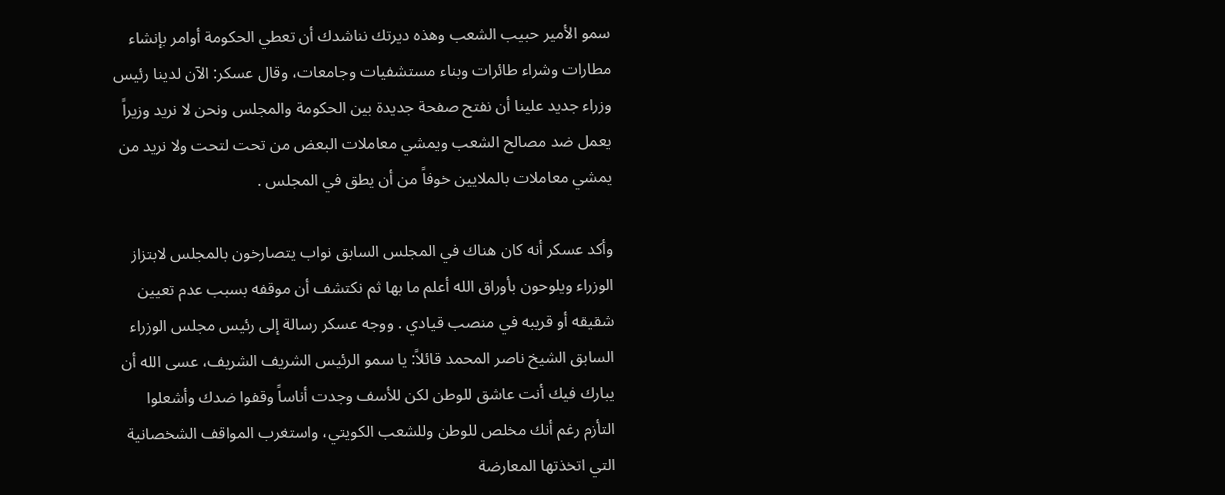سمو الأمير حبيب الشعب وهذه ديرتك نناشدك أن تعطي الحكومة أوامر بإنشاء مطارات وشراء طائرات وبناء مستشفيات وجامعات، وقال عسكر: الآن لدينا رئيس وزراء جديد علينا أن نفتح صفحة جديدة بين الحكومة والمجلس ونحن لا نريد وزيراً يعمل ضد مصالح الشعب ويمشي معاملات البعض من تحت لتحت ولا نريد من يمشي معاملات بالملايين خوفاً من أن يطق في المجلس .

وأكد عسكر أنه كان هناك في المجلس السابق نواب يتصارخون بالمجلس لابتزاز الوزراء ويلوحون بأوراق الله أعلم ما بها ثم نكتشف أن موقفه بسبب عدم تعيين شقيقه أو قريبه في منصب قيادي . ووجه عسكر رسالة إلى رئيس مجلس الوزراء السابق الشيخ ناصر المحمد قائلاً: يا سمو الرئيس الشريف الشريف، عسى الله أن يبارك فيك أنت عاشق للوطن لكن للأسف وجدت أناساً وقفوا ضدك وأشعلوا التأزم رغم أنك مخلص للوطن وللشعب الكويتي، واستغرب المواقف الشخصانية التي اتخذتها المعارضة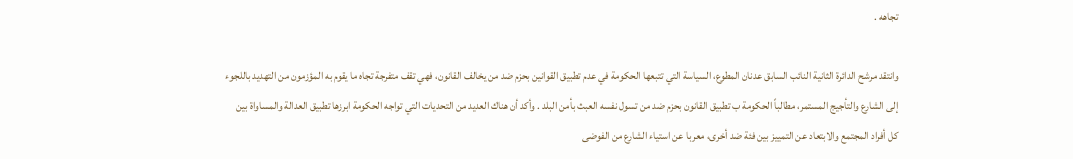تجاهه .

وانتقد مرشح الدائرة الثانية النائب السابق عدنان المطوع، السياسة التي تتبعها الحكومة في عدم تطبيق القوانين بحزم ضد من يخالف القانون، فهي تقف متفرجة تجاه ما يقوم به المؤزمون من التهديد باللجوء إلى الشارع والتأجيج المستمر، مطالباً الحكومة ب تطبيق القانون بحزم ضد من تسول نفسه العبث بأمن البلد . وأكد أن هناك العديد من التحديات التي تواجه الحكومة ابرزها تطبيق العدالة والمساواة بين كل أفراد المجتمع والابتعاد عن التمييز بين فئة ضد أخرى، معربا عن استياء الشارع من الفوضى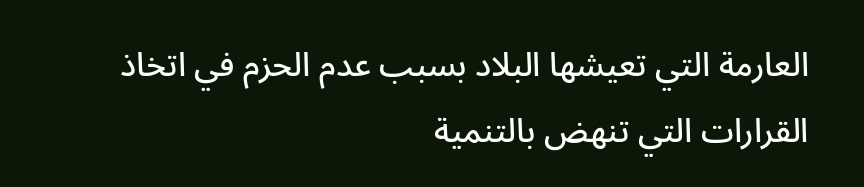العارمة التي تعيشها البلاد بسبب عدم الحزم في اتخاذ القرارات التي تنهض بالتنمية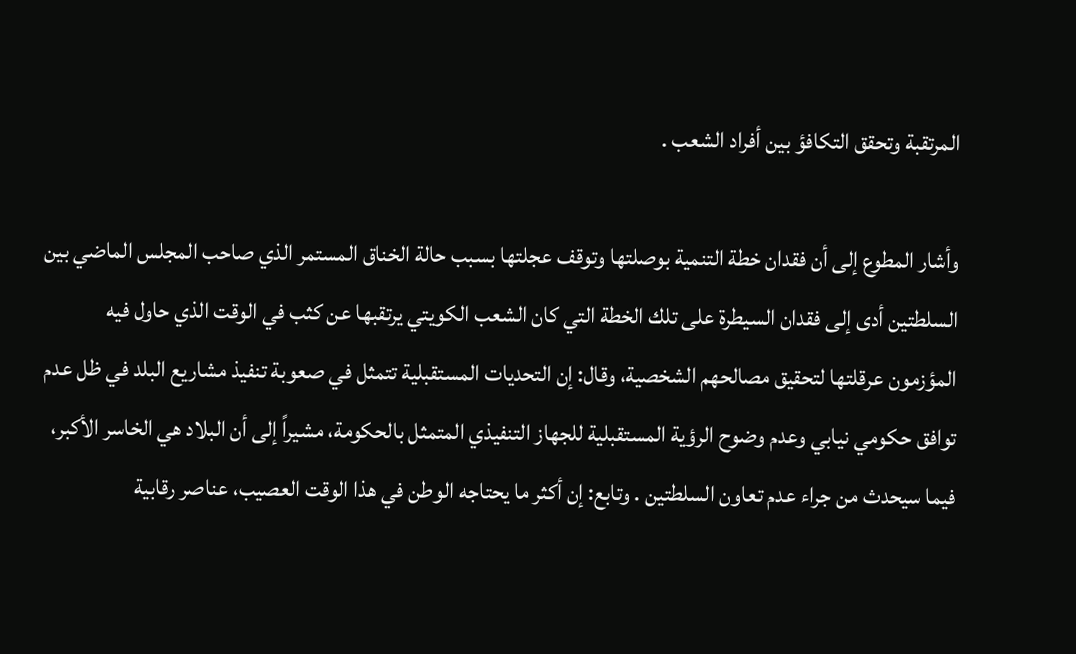المرتقبة وتحقق التكافؤ بين أفراد الشعب .

وأشار المطوع إلى أن فقدان خطة التنمية بوصلتها وتوقف عجلتها بسبب حالة الخناق المستمر الذي صاحب المجلس الماضي بين السلطتين أدى إلى فقدان السيطرة على تلك الخطة التي كان الشعب الكويتي يرتقبها عن كثب في الوقت الذي حاول فيه المؤزمون عرقلتها لتحقيق مصالحهم الشخصية، وقال: إن التحديات المستقبلية تتمثل في صعوبة تنفيذ مشاريع البلد في ظل عدم توافق حكومي نيابي وعدم وضوح الرؤية المستقبلية للجهاز التنفيذي المتمثل بالحكومة، مشيراً إلى أن البلاد هي الخاسر الأكبر، فيما سيحدث من جراء عدم تعاون السلطتين . وتابع: إن أكثر ما يحتاجه الوطن في هذا الوقت العصيب، عناصر رقابية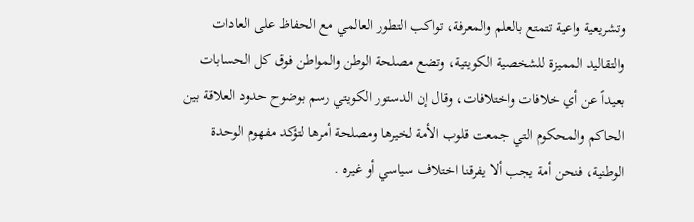وتشريعية واعية تتمتع بالعلم والمعرفة، تواكب التطور العالمي مع الحفاظ على العادات والتقاليد المميزة للشخصية الكويتية، وتضع مصلحة الوطن والمواطن فوق كل الحسابات بعيداً عن أي خلافات واختلافات، وقال إن الدستور الكويتي رسم بوضوح حدود العلاقة بين الحاكم والمحكوم التي جمعت قلوب الأمة لخيرها ومصلحة أمرها لتؤكد مفهوم الوحدة الوطنية، فنحن أمة يجب ألا يفرقنا اختلاف سياسي أو غيره .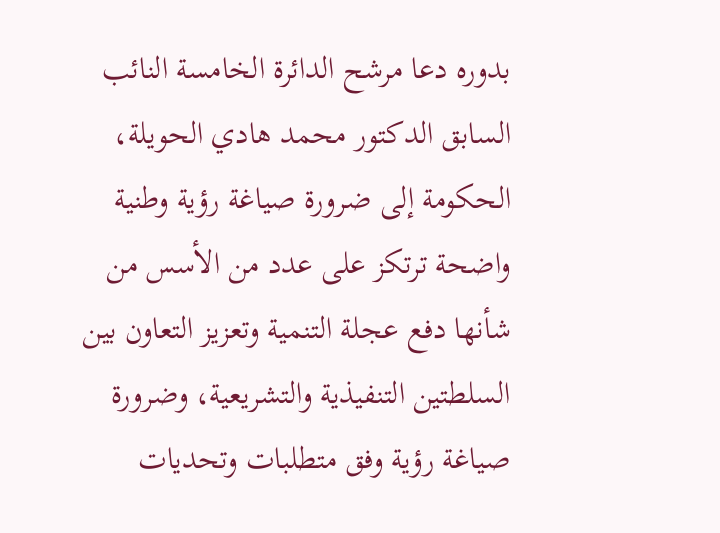بدوره دعا مرشح الدائرة الخامسة النائب السابق الدكتور محمد هادي الحويلة، الحكومة إلى ضرورة صياغة رؤية وطنية واضحة ترتكز على عدد من الأسس من شأنها دفع عجلة التنمية وتعزيز التعاون بين السلطتين التنفيذية والتشريعية، وضرورة صياغة رؤية وفق متطلبات وتحديات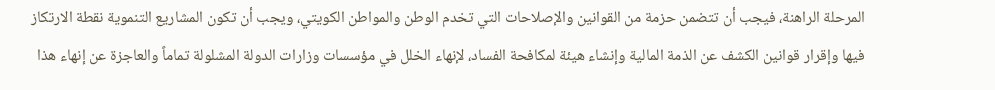المرحلة الراهنة، فيجب أن تتضمن حزمة من القوانين والإصلاحات التي تخدم الوطن والمواطن الكويتي، ويجب أن تكون المشاريع التنموية نقطة الارتكاز فيها وإقرار قوانين الكشف عن الذمة المالية وإنشاء هيئة لمكافحة الفساد، لإنهاء الخلل في مؤسسات وزارات الدولة المشلولة تماماً والعاجزة عن إنهاء هذا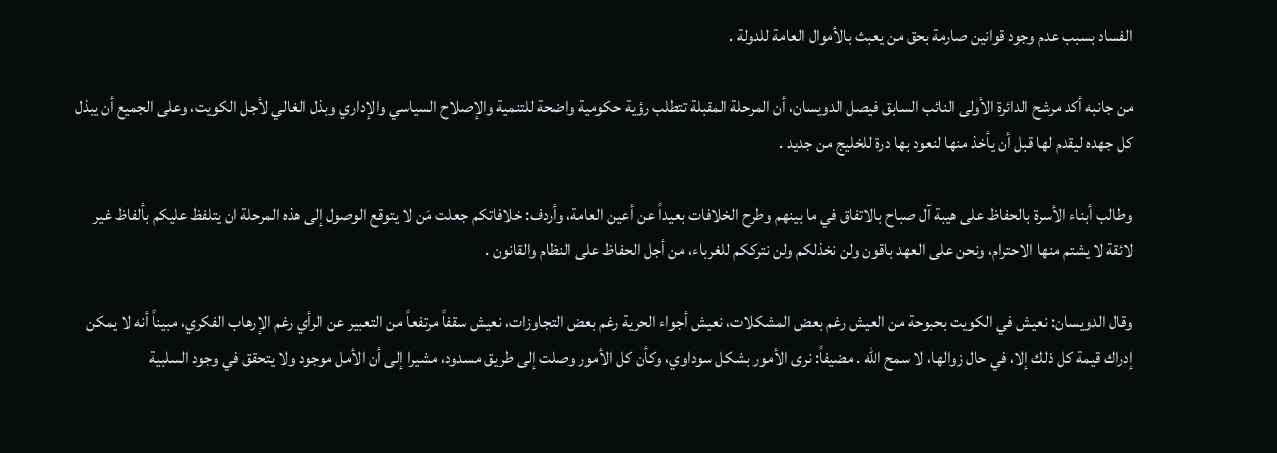الفساد بسبب عدم وجود قوانين صارمة بحق من يعبث بالأموال العامة للدولة .

من جانبه أكد مرشح الدائرة الأولى النائب السابق فيصل الدويسان، أن المرحلة المقبلة تتطلب رؤية حكومية واضحة للتنمية والإصلاح السياسي والإداري وبذل الغالي لأجل الكويت، وعلى الجميع أن يبذل كل جهده ليقدم لها قبل أن يأخذ منها لنعود بها درة للخليج من جديد .

وطالب أبناء الأسرة بالحفاظ على هيبة آل صباح بالاتفاق في ما بينهم وطرح الخلافات بعيداً عن أعين العامة، وأردف: خلافاتكم جعلت مَن لا يتوقع الوصول إلى هذه المرحلة ان يتلفظ عليكم بألفاظ غير لائقة لا يشتم منها الاحترام، ونحن على العهد باقون ولن نخذلكم ولن نترككم للغرباء، من أجل الحفاظ على النظام والقانون .

وقال الدويسان: نعيش في الكويت بحبوحة من العيش رغم بعض المشكلات، نعيش أجواء الحرية رغم بعض التجاوزات، نعيش سقفاً مرتفعاً من التعبير عن الرأي رغم الإرهاب الفكري، مبيناً أنه لا يمكن إدراك قيمة كل ذلك إلا، في حال زوالها، لا سمح الله . مضيفاً: نرى الأمور بشكل سوداوي، وكأن كل الأمور وصلت إلى طريق مسدود، مشيرا إلى أن الأمل موجود ولا يتحقق في وجود السلبية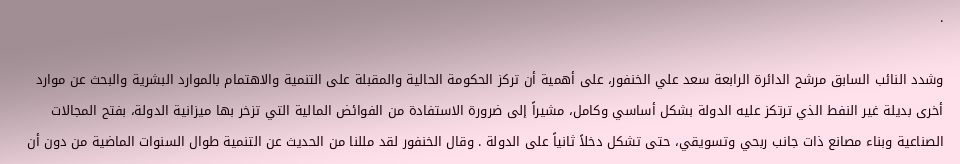.

وشدد النائب السابق مرشح الدائرة الرابعة سعد علي الخنفور، على أهمية أن تركز الحكومة الحالية والمقبلة على التنمية والاهتمام بالموارد البشرية والبحث عن موارد أخرى بديلة غير النفط الذي ترتكز عليه الدولة بشكل أساسي وكامل، مشيراً إلى ضرورة الاستفادة من الفوائض المالية التي تزخر بها ميزانية الدولة، بفتح المجالات الصناعية وبناء مصانع ذات جانب ربحي وتسويقي، حتى تشكل دخلاً ثانياً على الدولة . وقال الخنفور لقد مللنا من الحديث عن التنمية طوال السنوات الماضية من دون أن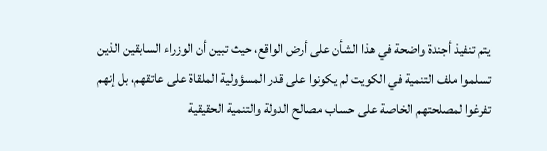يتم تنفيذ أجندة واضحة في هذا الشأن على أرض الواقع، حيث تبين أن الوزراء السابقين الذين تسلموا ملف التنمية في الكويت لم يكونوا على قدر المسؤولية الملقاة على عاتقهم، بل إنهم تفرغوا لمصلحتهم الخاصة على حساب مصالح الدولة والتنمية الحقيقية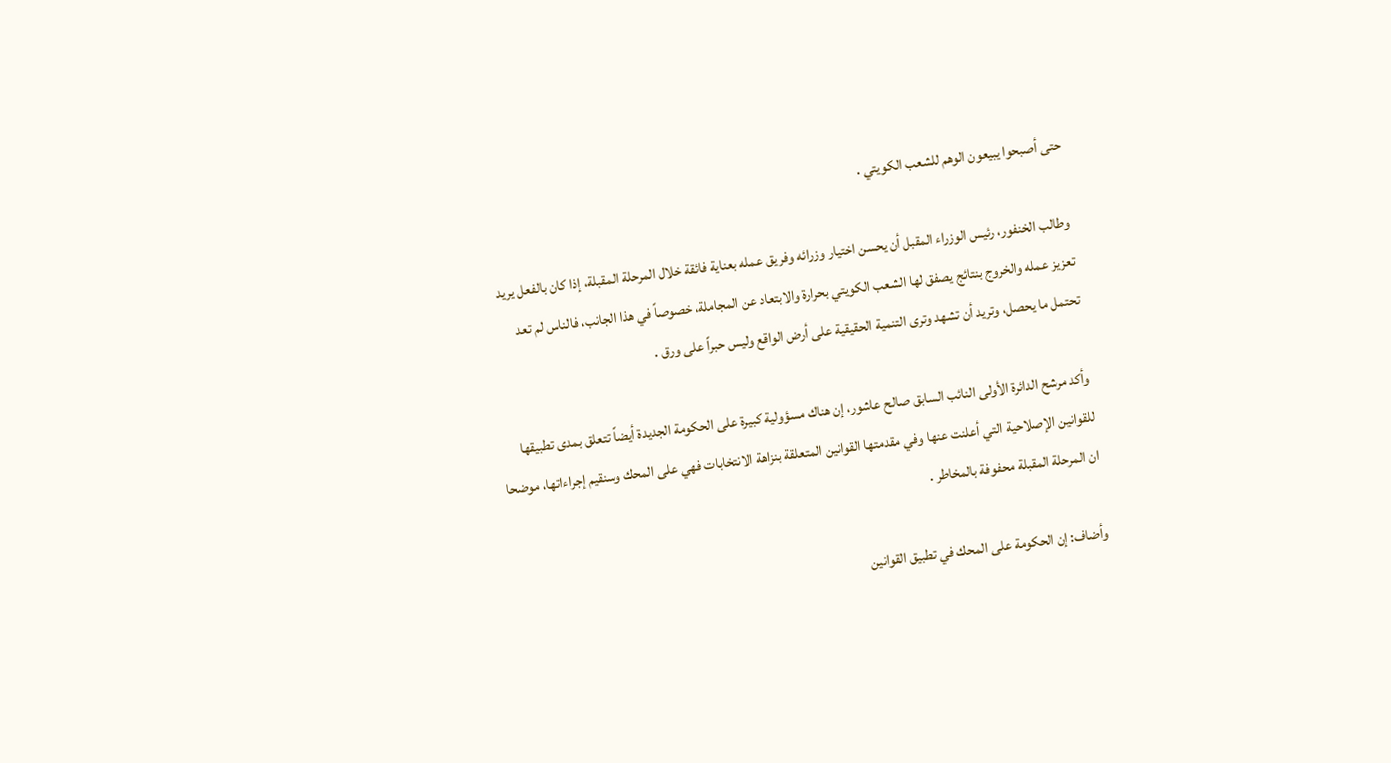حتى أصبحوا يبيعون الوهم للشعب الكويتي .

وطالب الخنفور، رئيس الوزراء المقبل أن يحسن اختيار وزرائه وفريق عمله بعناية فائقة خلال المرحلة المقبلة، إذا كان بالفعل يريد تعزيز عمله والخروج بنتائج يصفق لها الشعب الكويتي بحرارة والابتعاد عن المجاملة، خصوصاً في هذا الجانب، فالناس لم تعد تحتمل ما يحصل، وتريد أن تشهد وترى التنمية الحقيقية على أرض الواقع وليس حبراً على ورق .

وأكد مرشح الدائرة الأولى النائب السابق صالح عاشور، إن هناك مسؤولية كبيرة على الحكومة الجديدة أيضاً تتعلق بمدى تطبيقها للقوانين الإصلاحية التي أعلنت عنها وفي مقدمتها القوانين المتعلقة بنزاهة الانتخابات فهي على المحك وسنقيم إجراءاتها، موضحا ان المرحلة المقبلة محفوفة بالمخاطر .

وأضاف: إن الحكومة على المحك في تطبيق القوانين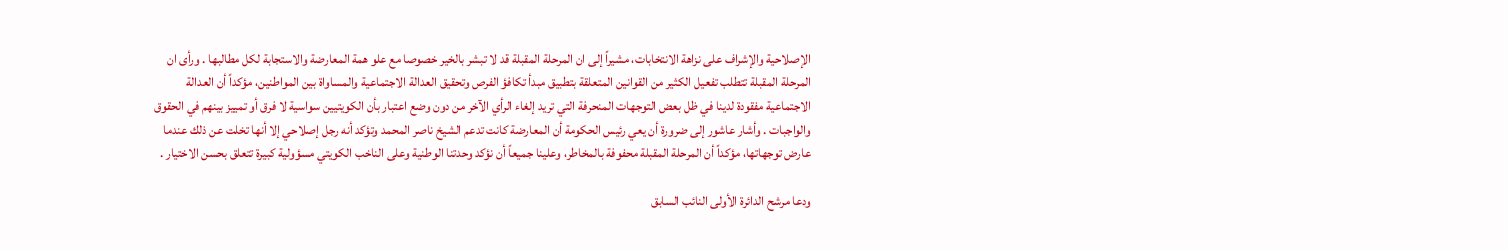الإصلاحية والإشراف على نزاهة الانتخابات، مشيراً إلى ان المرحلة المقبلة قد لا تبشر بالخير خصوصا مع علو همة المعارضة والاستجابة لكل مطالبها . ورأى ان المرحلة المقبلة تتطلب تفعيل الكثير من القوانين المتعلقة بتطبيق مبدأ تكافؤ الفرص وتحقيق العدالة الاجتماعية والمساواة بين المواطنين، مؤكداً أن العدالة الاجتماعية مفقودة لدينا في ظل بعض التوجهات المنحرفة التي تريد إلغاء الرأي الآخر من دون وضع اعتبار بأن الكويتيين سواسية لا فرق أو تمييز بينهم في الحقوق والواجبات . وأشار عاشور إلى ضرورة أن يعي رئيس الحكومة أن المعارضة كانت تدعم الشيخ ناصر المحمد وتؤكد أنه رجل إصلاحي إلا أنها تخلت عن ذلك عندما عارض توجهاتها، مؤكداً أن المرحلة المقبلة محفوفة بالمخاطر، وعلينا جميعاً أن نؤكد وحدتنا الوطنية وعلى الناخب الكويتي مسؤولية كبيرة تتعلق بحسن الاختيار .

ودعا مرشح الدائرة الأولى النائب السابق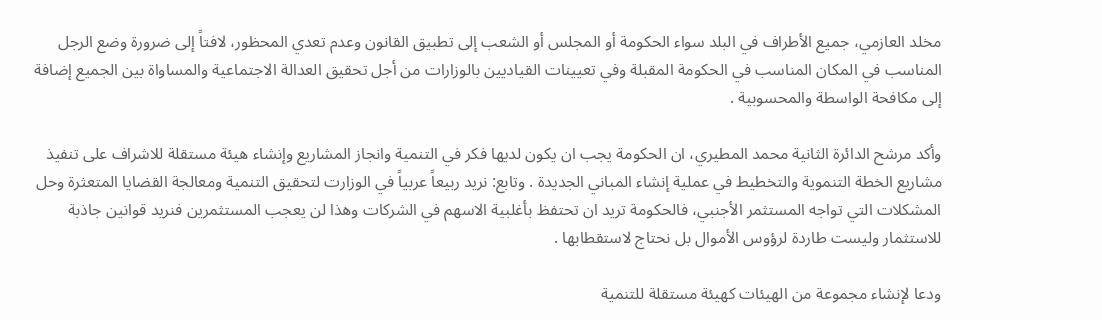مخلد العازمي، جميع الأطراف في البلد سواء الحكومة أو المجلس أو الشعب إلى تطبيق القانون وعدم تعدي المحظور، لافتاً إلى ضرورة وضع الرجل المناسب في المكان المناسب في الحكومة المقبلة وفي تعيينات القياديين بالوزارات من أجل تحقيق العدالة الاجتماعية والمساواة بين الجميع إضافة إلى مكافحة الواسطة والمحسوبية .

وأكد مرشح الدائرة الثانية محمد المطيري، ان الحكومة يجب ان يكون لديها فكر في التنمية وانجاز المشاريع وإنشاء هيئة مستقلة للاشراف على تنفيذ مشاريع الخطة التنموية والتخطيط في عملية إنشاء المباني الجديدة . وتابع: نريد ربيعاً عربياً في الوزارت لتحقيق التنمية ومعالجة القضايا المتعثرة وحل المشكلات التي تواجه المستثمر الأجنبي، فالحكومة تريد ان تحتفظ بأغلبية الاسهم في الشركات وهذا لن يعجب المستثمرين فنريد قوانين جاذبة للاستثمار وليست طاردة لرؤوس الأموال بل نحتاج لاستقطابها .

ودعا لإنشاء مجموعة من الهيئات كهيئة مستقلة للتنمية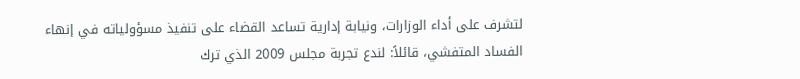لتشرف على أداء الوزارات، ونيابة إدارية تساعد القضاء على تنفيذ مسؤولياته في إنهاء الفساد المتفشي، قائلاً: لندع تجربة مجلس 2009 الذي ترك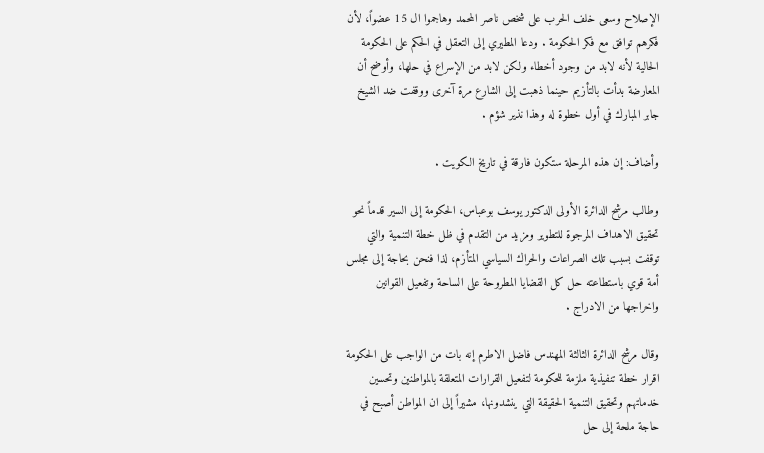الإصلاح وسعى خلف الحرب على شخص ناصر المحمد وهاجموا ال 15 عضواً، لأن فكرهم توافق مع فكر الحكومة . ودعا المطيري إلى التعقل في الحكم على الحكومة الحالية لأنه لابد من وجود أخطاء ولكن لابد من الإسراع في حلها، وأوضح أن المعارضة بدأت بالتأزيم حينما ذهبت إلى الشارع مرة آخرى ووقفت ضد الشيخ جابر المبارك في أول خطوة له وهذا نذير شؤم .

وأضاف: إن هذه المرحلة ستكون فارقة في تاريخ الكويت .

وطالب مرشح الدائرة الأولى الدكتور يوسف بوعباس، الحكومة إلى السير قدماً نحو تحقيق الاهداف المرجوة للتطوير ومزيد من التقدم في ظل خطة التنمية والتي توقفت بسبب تلك الصراعات والحراك السياسي المتأزم، لذا فنحن بحاجة إلى مجلس أمة قوي باستطاعته حل كل القضايا المطروحة على الساحة وتفعيل القوانين واخراجها من الادراج .

وقال مرشح الدائرة الثالثة المهندس فاضل الاطرم إنه بات من الواجب على الحكومة اقرار خطة تنفيذية ملزمة للحكومة لتفعيل القرارات المتعلقة بالمواطنين وتحسين خدماتهم وتحقيق التنمية الحقيقة التي ينشدونها، مشيراً إلى ان المواطن أصبح في حاجة ملحة إلى حل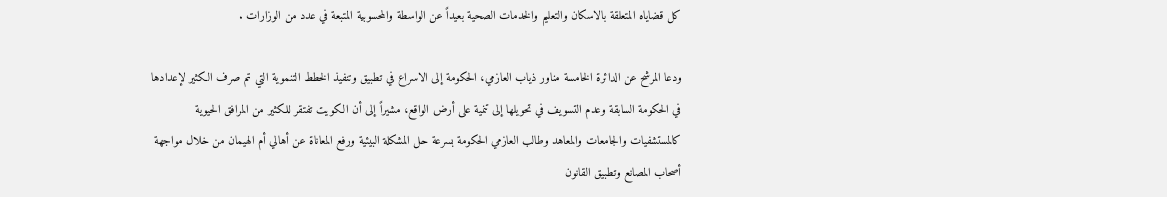كل قضاياه المتعلقة بالاسكان والتعليم والخدمات الصحية بعيداً عن الواسطة والمحسوبية المتبعة في عدد من الوزارات .

ودعا المرشح عن الدائرة الخامسة مناور ذياب العازمي، الحكومة إلى الاسراع في تطبيق وتنفيذ الخطط التنموية التي تم صرف الكثير لإعدادها في الحكومة السابقة وعدم التسويف في تحويلها إلى تنمية على أرض الواقع، مشيراً إلى أن الكويت تفتقر للكثير من المرافق الحيوية كالمستشفيات والجامعات والمعاهد وطالب العازمي الحكومة بسرعة حل المشكلة البيئية ورفع المعاناة عن أهالي أم الهيمان من خلال مواجهة أصحاب المصانع وتطبيق القانون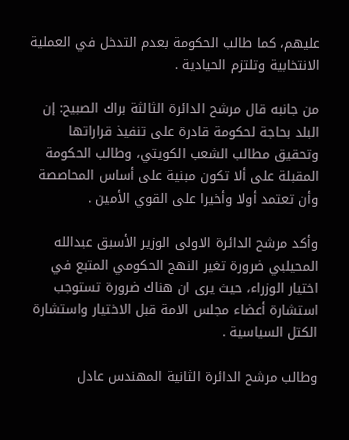عليهم، كما طالب الحكومة بعدم التدخل في العملية الانتخابية وتلتزم الحيادية .

من جانبه قال مرشح الدائرة الثالثة براك الصبيح: إن البلد بحاجة لحكومة قادرة على تنفيذ قراراتها وتحقيق مطالب الشعب الكويتي، وطالب الحكومة المقبلة على ألا تكون مبنية على أساس المحاصصة وأن تعتمد أولا وأخيرا على القوي الأمين .

وأكد مرشح الدائرة الاولى الوزير الأسبق عبدالله المحيلبي ضرورة تغير النهج الحكومي المتبع في اختيار الوزراء، حيث يرى ان هناك ضرورة تستوجب استشارة أعضاء مجلس الامة قبل الاختيار واستشارة الكتل السياسية .

وطالب مرشح الدائرة الثانية المهندس عادل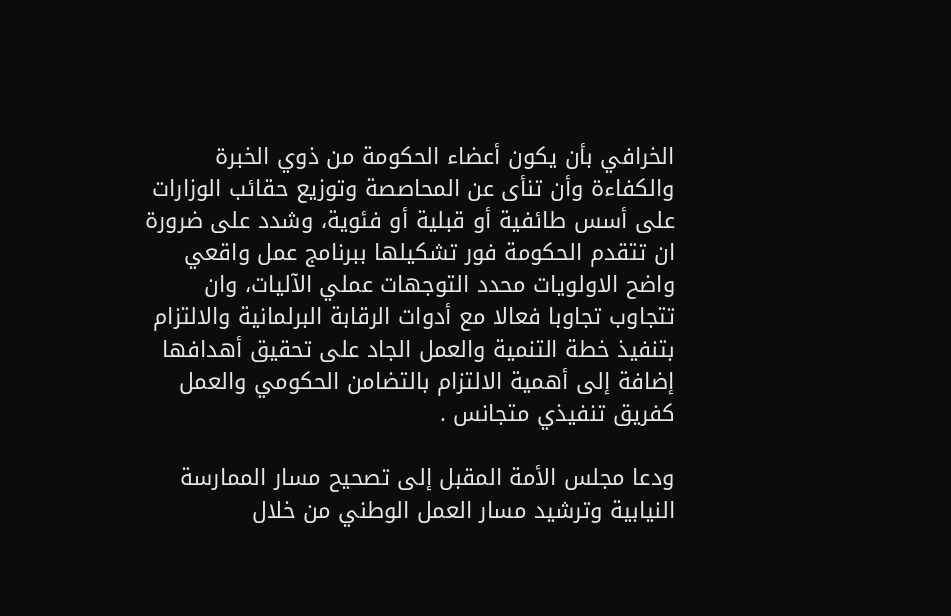الخرافي بأن يكون أعضاء الحكومة من ذوي الخبرة والكفاءة وأن تنأى عن المحاصصة وتوزيع حقائب الوزارات على أسس طائفية أو قبلية أو فئوية، وشدد على ضرورة ان تتقدم الحكومة فور تشكيلها ببرنامج عمل واقعي واضح الاولويات محدد التوجهات عملي الآليات، وان تتجاوب تجاوبا فعالا مع أدوات الرقابة البرلمانية والالتزام بتنفيذ خطة التنمية والعمل الجاد على تحقيق أهدافها إضافة إلى أهمية الالتزام بالتضامن الحكومي والعمل كفريق تنفيذي متجانس .

ودعا مجلس الأمة المقبل إلى تصحيح مسار الممارسة النيابية وترشيد مسار العمل الوطني من خلال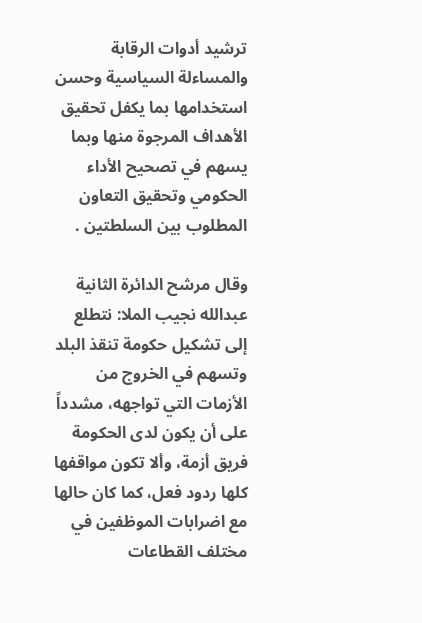ترشيد أدوات الرقابة والمساءلة السياسية وحسن استخدامها بما يكفل تحقيق الأهداف المرجوة منها وبما يسهم في تصحيح الأداء الحكومي وتحقيق التعاون المطلوب بين السلطتين .

وقال مرشح الدائرة الثانية عبدالله نجيب الملا: نتطلع إلى تشكيل حكومة تنقذ البلد وتسهم في الخروج من الأزمات التي تواجهه، مشدداً على أن يكون لدى الحكومة فريق أزمة، وألا تكون مواقفها كلها ردود فعل، كما كان حالها مع اضرابات الموظفين في مختلف القطاعات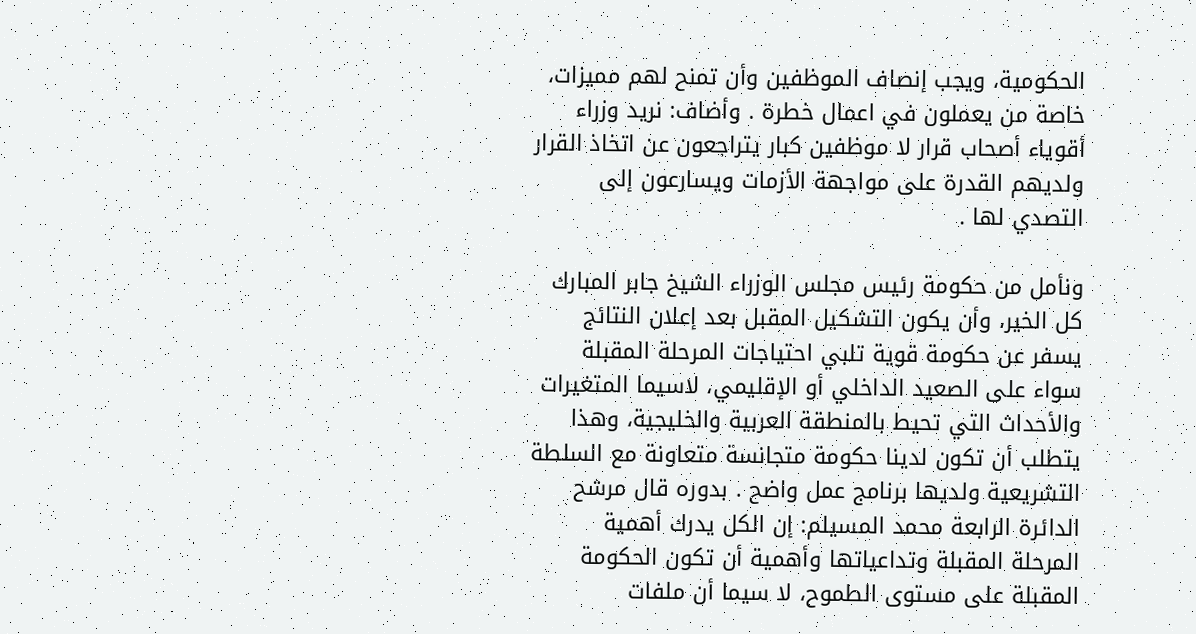الحكومية، ويجب إنصاف الموظفين وأن تمنح لهم مميزات، خاصة من يعملون في اعمال خطرة . وأضاف: نريد وزراء أقوياء أصحاب قرار لا موظفين كبار يتراجعون عن اتخاذ القرار ولديهم القدرة على مواجهة الأزمات ويسارعون إلى التصدي لها .

ونأمل من حكومة رئيس مجلس الوزراء الشيخ جابر المبارك كل الخير، وأن يكون التشكيل المقبل بعد إعلان النتائج يسفر عن حكومة قوية تلبي احتياجات المرحلة المقبلة سواء على الصعيد الداخلي أو الإقليمي، لاسيما المتغيرات والأحداث التي تحيط بالمنطقة العربية والخليجية، وهذا يتطلب أن تكون لدينا حكومة متجانسة متعاونة مع السلطة التشريعية ولديها برنامج عمل واضح . بدوره قال مرشح الدائرة الرابعة محمد المسيلم: إن الكل يدرك أهمية المرحلة المقبلة وتداعياتها وأهمية أن تكون الحكومة المقبلة على مستوى الطموح، لا سيما أن ملفات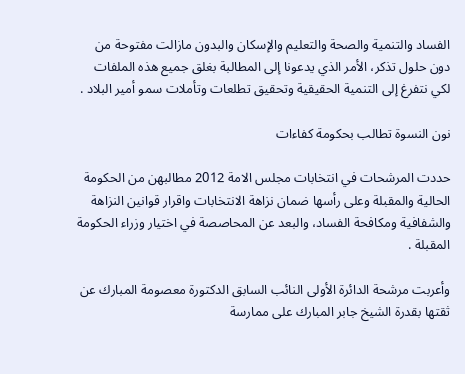الفساد والتنمية والصحة والتعليم والإسكان والبدون مازالت مفتوحة من دون حلول تذكر، الأمر الذي يدعونا إلى المطالبة بغلق جميع هذه الملفات لكي نتفرغ إلى التنمية الحقيقية وتحقيق تطلعات وتأملات سمو أمير البلاد .

نون النسوة تطالب بحكومة كفاءات

حددت المرشحات في انتخابات مجلس الامة 2012 مطالبهن من الحكومة الحالية والمقبلة وعلى رأسها ضمان نزاهة الانتخابات واقرار قوانين النزاهة والشفافية ومكافحة الفساد، والبعد عن المحاصصة في اختيار وزراء الحكومة المقبلة .

وأعربت مرشحة الدائرة الأولى النائب السابق الدكتورة معصومة المبارك عن ثقتها بقدرة الشيخ جابر المبارك على ممارسة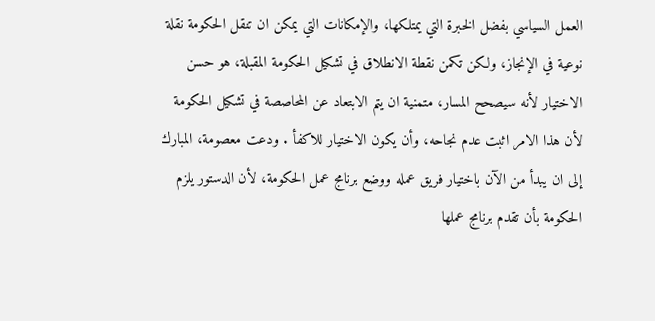العمل السياسي بفضل الخبرة التي يمتلكها، والإمكانات التي يمكن ان تنقل الحكومة نقلة نوعية في الإنجاز، ولكن تكمن نقطة الانطلاق في تشكيل الحكومة المقبلة، هو حسن الاختيار لأنه سيصحح المسار، متمنية ان يتم الابتعاد عن المحاصصة في تشكيل الحكومة لأن هذا الامر اثبت عدم نجاحه، وأن يكون الاختيار للاكفأ . ودعت معصومة، المبارك إلى ان يبدأ من الآن باختيار فريق عمله ووضع برنامج عمل الحكومة، لأن الدستور يلزم الحكومة بأن تقدم برنامج عملها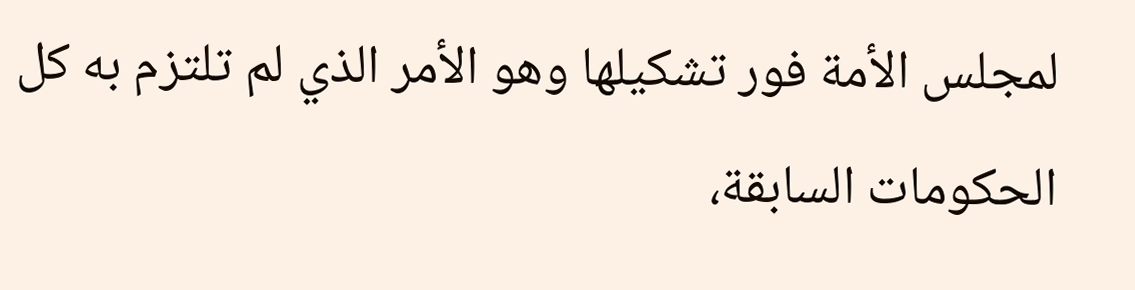لمجلس الأمة فور تشكيلها وهو الأمر الذي لم تلتزم به كل الحكومات السابقة،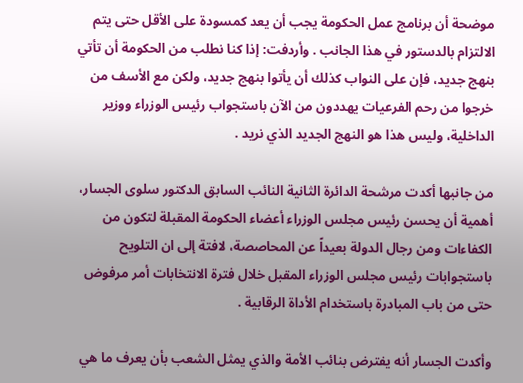موضحة أن برنامج عمل الحكومة يجب أن يعد كمسودة على الأقل حتى يتم الالتزام بالدستور في هذا الجانب . وأردفت: إذا كنا نطلب من الحكومة أن تأتي بنهج جديد، فإن على النواب كذلك أن يأتوا بنهج جديد، ولكن مع الأسف من خرجوا من رحم الفرعيات يهددون من الآن باستجواب رئيس الوزراء ووزير الداخلية، وليس هذا هو النهج الجديد الذي نريد .

من جانبها أكدت مرشحة الدائرة الثانية النائب السابق الدكتور سلوى الجسار، أهمية أن يحسن رئيس مجلس الوزراء أعضاء الحكومة المقبلة لتكون من الكفاءات ومن رجال الدولة بعيداً عن المحاصصة، لافتة إلى ان التلويح باستجوابات رئيس مجلس الوزراء المقبل خلال فترة الانتخابات أمر مرفوض حتى من باب المبادرة باستخدام الأداة الرقابية .

وأكدت الجسار أنه يفترض بنائب الأمة والذي يمثل الشعب بأن يعرف ما هي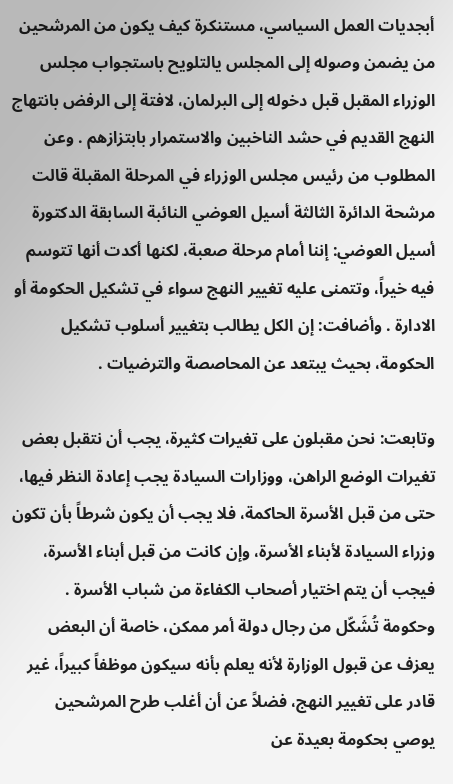أبجديات العمل السياسي، مستنكرة كيف يكون من المرشحين من يضمن وصوله إلى المجلس يالتلويح باستجواب مجلس الوزراء المقبل قبل دخوله إلى البرلمان، لافتة إلى الرفض بانتهاج النهج القديم في حشد الناخبين والاستمرار بابتزازهم . وعن المطلوب من رئيس مجلس الوزراء في المرحلة المقبلة قالت مرشحة الدائرة الثالثة أسيل العوضي النائبة السابقة الدكتورة أسيل العوضي: إننا أمام مرحلة صعبة، لكنها أكدت أنها تتوسم فيه خيراً، وتتمنى عليه تغيير النهج سواء في تشكيل الحكومة أو الادارة . وأضافت: إن الكل يطالب بتغيير أسلوب تشكيل الحكومة، بحيث يبتعد عن المحاصصة والترضيات .

وتابعت: نحن مقبلون على تغيرات كثيرة، يجب أن نتقبل بعض تغيرات الوضع الراهن، ووزارات السيادة يجب إعادة النظر فيها، حتى من قبل الأسرة الحاكمة، فلا يجب أن يكون شرطاً بأن تكون وزراء السيادة لأبناء الأسرة، وإن كانت من قبل أبناء الأسرة، فيجب أن يتم اختيار أصحاب الكفاءة من شباب الأسرة . وحكومة تُشَكّل من رجال دولة أمر ممكن، خاصة أن البعض يعزف عن قبول الوزارة لأنه يعلم بأنه سيكون موظفاً كبيراً، غير قادر على تغيير النهج، فضلاً عن أن أغلب طرح المرشحين يوصي بحكومة بعيدة عن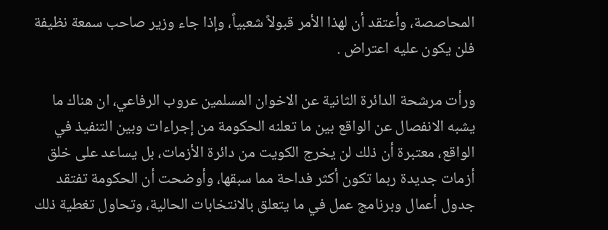المحاصصة، وأعتقد أن لهذا الأمر قبولاً شعبياً، وإذا جاء وزير صاحب سمعة نظيفة فلن يكون عليه اعتراض .

ورأت مرشحة الدائرة الثانية عن الاخوان المسلمين عروب الرفاعي، ان هناك ما يشبه الانفصال عن الواقع بين ما تعلنه الحكومة من إجراءات وبين التنفيذ في الواقع، معتبرة أن ذلك لن يخرج الكويت من دائرة الأزمات، بل يساعد على خلق أزمات جديدة ربما تكون أكثر فداحة مما سبقها، وأوضحت أن الحكومة تفتقد جدول أعمال وبرنامج عمل في ما يتعلق بالانتخابات الحالية، وتحاول تغطية ذلك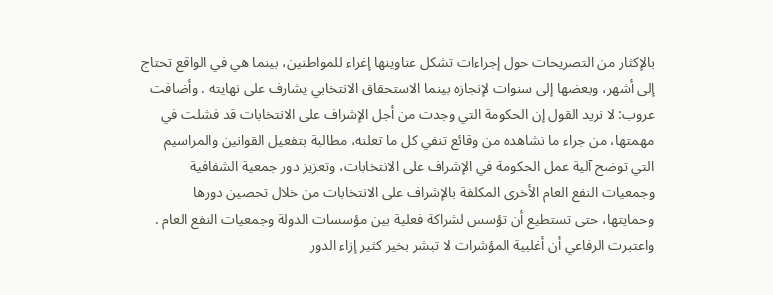بالإكثار من التصريحات حول إجراءات تشكل عناوينها إغراء للمواطنين، بينما هي في الواقع تحتاج إلى أشهر، وبعضها إلى سنوات لإنجازه بينما الاستحقاق الانتخابي يشارف على نهايته . وأضافت عروب: لا نريد القول إن الحكومة التي وجدت من أجل الإشراف على الانتخابات قد فشلت في مهمتها، من جراء ما نشاهده من وقائع تنفي كل ما تعلنه، مطالبة بتفعيل القوانين والمراسيم التي توضح آلية عمل الحكومة في الإشراف على الانتخابات، وتعزيز دور جمعية الشفافية وجمعيات النفع العام الأخرى المكلفة بالإشراف على الانتخابات من خلال تحصين دورها وحمايتها، حتى تستطيع أن تؤسس لشراكة فعلية بين مؤسسات الدولة وجمعيات النفع العام . واعتبرت الرفاعي أن أغلبية المؤشرات لا تبشر بخير كثير إزاء الدور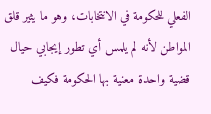الفعلي للحكومة في الانتخابات، وهو ما يثير قلق المواطن لأنه لم يلمس أي تطور إيجابي حيال قضية واحدة معنية بها الحكومة فكيف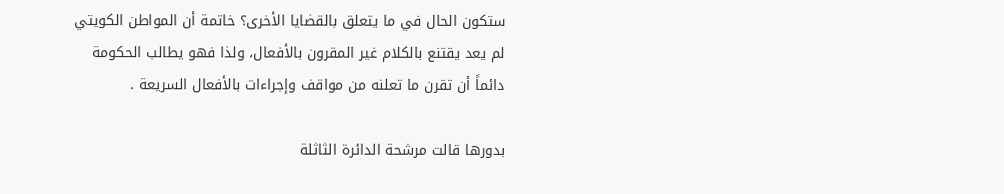ستكون الحال في ما يتعلق بالقضايا الأخرى؟ خاتمة أن المواطن الكويتي لم يعد يقتنع بالكلام غير المقرون بالأفعال، ولذا فهو يطالب الحكومة دائماً أن تقرن ما تعلنه من مواقف وإجراءات بالأفعال السريعة .

بدورها قالت مرشحة الدائرة الثاثلة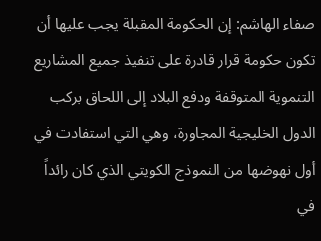صفاء الهاشم: إن الحكومة المقبلة يجب عليها أن تكون حكومة قرار قادرة على تنفيذ جميع المشاريع التنموية المتوقفة ودفع البلاد إلى اللحاق بركب الدول الخليجية المجاورة، وهي التي استفادت في أول نهوضها من النموذج الكويتي الذي كان رائداً في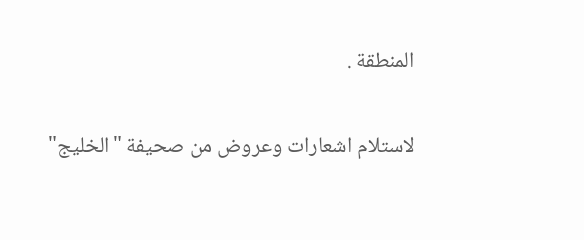المنطقة .

لاستلام اشعارات وعروض من صحيفة "الخليج"